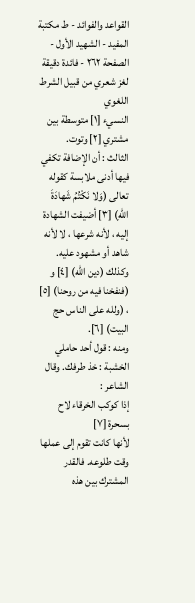القواعد والفوائد - ط مکتبة المفید - الشهيد الأول - الصفحة ٢٦٢ - فائدة دقيقة لغز شعري من قبيل الشرط اللغوي
النسيء [١] متوسطة بين مشتري [٢] وتوت.
الثالث : أن الإضافة تكفي فيها أدنى ملابسة كقوله تعالى (وَلا نَكْتُمُ شَهادَةَ اللهِ) [٣] أضيفت الشهادة إليه ، لأنه شرعها ، لا لأنه شاهد أو مشهود عليه. وكذلك (دين الله) [٤] و (فنفخنا فيه من روحنا) [٥] ، (ولله على الناس حج البيت) [٦].
ومنه : قول أحد حاملي الخشبة : خذ طرفك. وقال الشاعر :
إذا كوكب الخرقاء لاح بسحرة [٧]
لأنها كانت تقوم إلى عملها وقت طلوعه. فالقدر المشترك بين هذه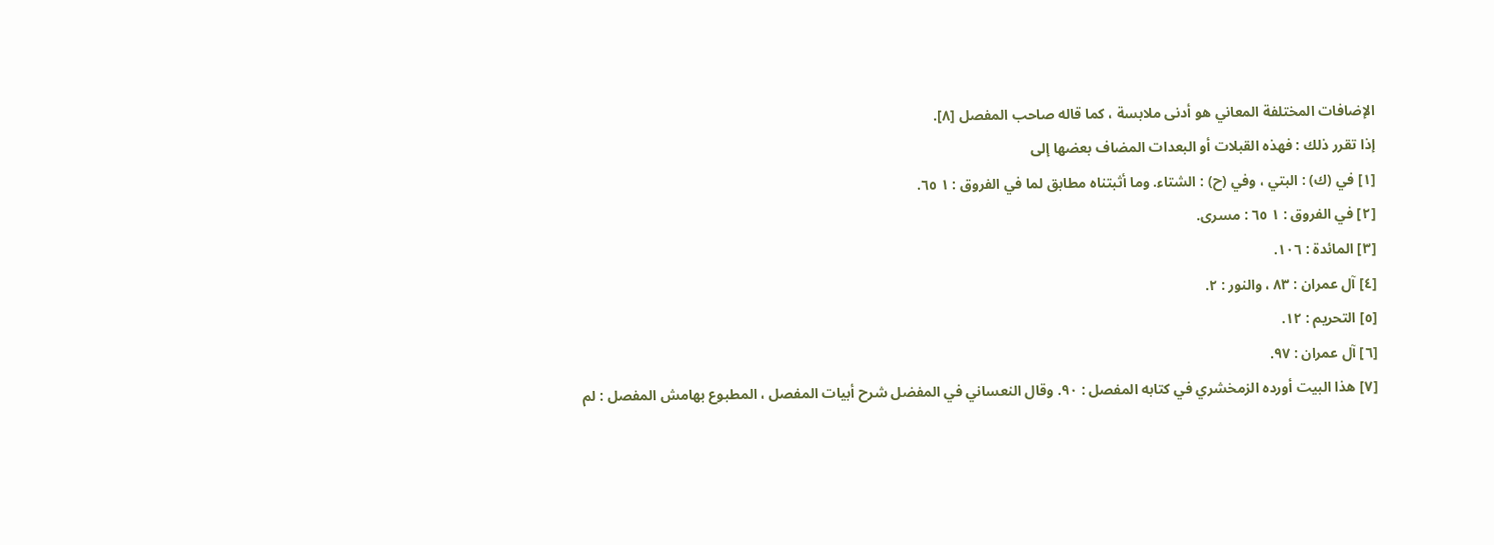الإضافات المختلفة المعاني هو أدنى ملابسة ، كما قاله صاحب المفصل [٨].
إذا تقرر ذلك : فهذه القبلات أو البعدات المضاف بعضها إلى
[١] في (ك) : البتي ، وفي (ح) : الشتاء. وما أثبتناه مطابق لما في الفروق : ١ ٦٥.
[٢] في الفروق : ١ ٦٥ : مسرى.
[٣] المائدة : ١٠٦.
[٤] آل عمران : ٨٣ ، والنور : ٢.
[٥] التحريم : ١٢.
[٦] آل عمران : ٩٧.
[٧] هذا البيت أورده الزمخشري في كتابه المفصل : ٩٠. وقال النعساني في المفضل شرح أبيات المفصل ، المطبوع بهامش المفصل : لم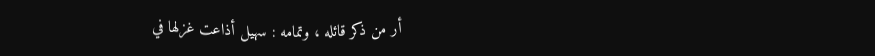أر من ذكر قائله ، وتمامه : سهيل أذاعت غزلها في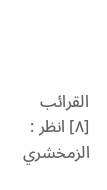القرائب
[٨] انظر : الزمخشري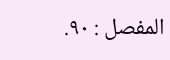المفصل : ٩٠.